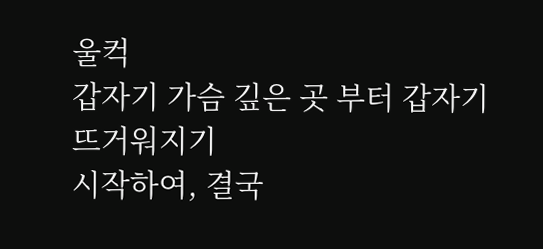울컥
갑자기 가슴 깊은 곳 부터 갑자기 뜨거워지기
시작하여, 결국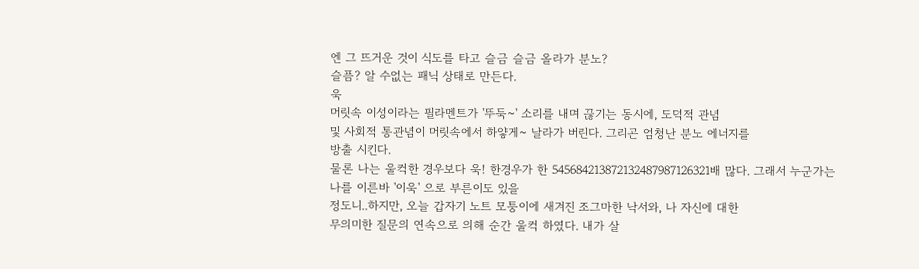엔 그 뜨거운 것이 식도를 타고 슬금 슬금 올라가 분노?
슬픔? 알 수없는 패닉 상태로 만든다.
욱
머릿속 이성이라는 필라멘트가 '뚜둑~' 소리를 내며 끊기는 동시에, 도덕적 관념
및 사회적 통관념이 머릿속에서 하얗게~ 날라가 버린다. 그리곤 엄청난 분노 에너지를
방출 시킨다.
물론 나는 울컥한 경우보다 욱! 한경우가 한 545684213872132487987126321배 많다. 그래서 누군가는 나를 이른바 '이욱' 으로 부른이도 있을
정도니..하지만, 오늘 갑자기 노트 모퉁이에 새겨진 조그마한 낙서와, 나 자신에 대한
무의미한 질문의 연속으로 의해 순간 울컥 하였다. 내가 살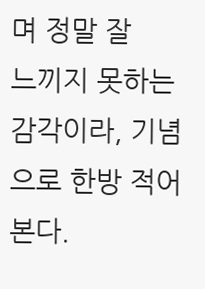며 정말 잘
느끼지 못하는 감각이라, 기념으로 한방 적어본다.